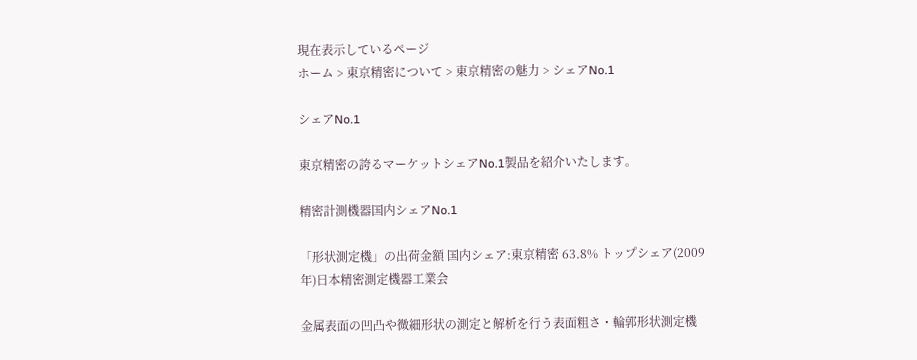現在表示しているページ
ホーム > 東京精密について > 東京精密の魅力 > シェアNo.1

シェアNo.1

東京精密の誇るマーケットシェアNo.1製品を紹介いたします。

精密計測機器国内シェアNo.1

「形状測定機」の出荷金額 国内シェア:東京精密 63.8% トップシェア(2009年)日本精密測定機器工業会

金属表面の凹凸や微細形状の測定と解析を行う表面粗さ・輪郭形状測定機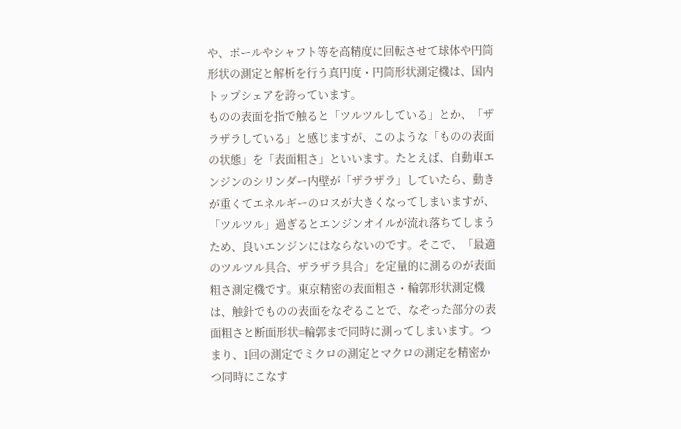や、ポールやシャフト等を高精度に回転させて球体や円筒形状の測定と解析を行う真円度・円筒形状測定機は、国内トップシェアを誇っています。
ものの表面を指で触ると「ツルツルしている」とか、「ザラザラしている」と感じますが、このような「ものの表面の状態」を「表面粗さ」といいます。たとえば、自動車エンジンのシリンダー内壁が「ザラザラ」していたら、動きが重くてエネルギーのロスが大きくなってしまいますが、「ツルツル」過ぎるとエンジンオイルが流れ落ちてしまうため、良いエンジンにはならないのです。そこで、「最適のツルツル具合、ザラザラ具合」を定量的に測るのが表面粗さ測定機です。東京精密の表面粗さ・輪郭形状測定機は、触針でものの表面をなぞることで、なぞった部分の表面粗さと断面形状=輪郭まで同時に測ってしまいます。つまり、1回の測定でミクロの測定とマクロの測定を精密かつ同時にこなす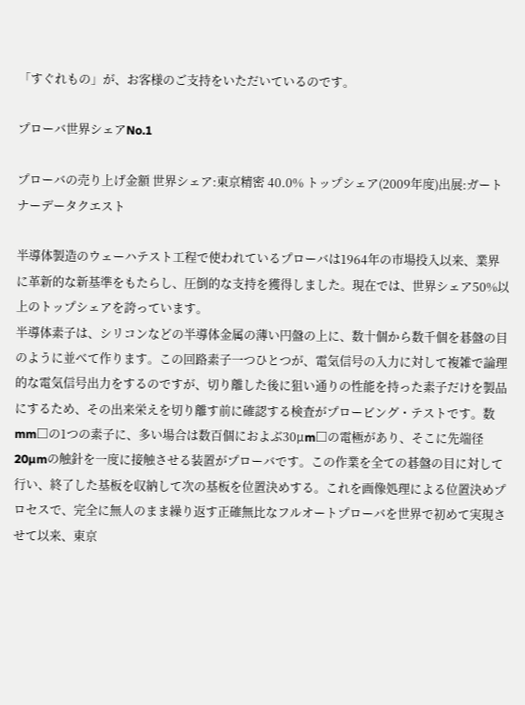「すぐれもの」が、お客様のご支持をいただいているのです。

プローバ世界シェアNo.1

プローバの売り上げ金額 世界シェア:東京精密 40.0% トップシェア(2009年度)出展:ガートナーデータクエスト

半導体製造のウェーハテスト工程で使われているプローバは1964年の市場投入以来、業界に革新的な新基準をもたらし、圧倒的な支持を獲得しました。現在では、世界シェア50%以上のトップシェアを誇っています。
半導体素子は、シリコンなどの半導体金属の薄い円盤の上に、数十個から数千個を碁盤の目のように並べて作ります。この回路素子一つひとつが、電気信号の入力に対して複雑で論理的な電気信号出力をするのですが、切り離した後に狙い通りの性能を持った素子だけを製品にするため、その出来栄えを切り離す前に確認する検査がプロービング・テストです。数mm□の1つの素子に、多い場合は数百個におよぶ30µm□の電極があり、そこに先端径20µmの触針を一度に接触させる装置がプローバです。この作業を全ての碁盤の目に対して行い、終了した基板を収納して次の基板を位置決めする。これを画像処理による位置決めプロセスで、完全に無人のまま繰り返す正確無比なフルオートプローバを世界で初めて実現させて以来、東京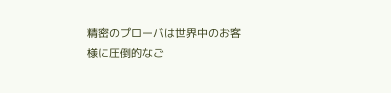精密のプローバは世界中のお客様に圧倒的なご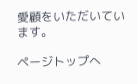愛顧をいただいています。

ページトップへ